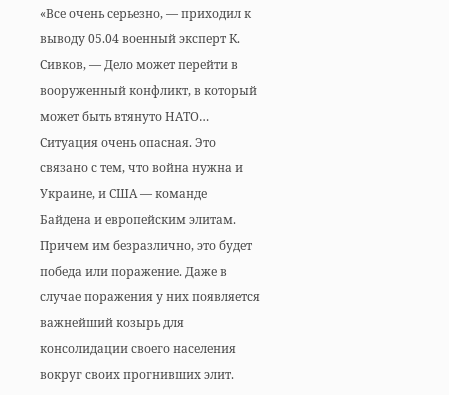«Все очень серьезно, — приходил к выводу 05.04 военный эксперт К. Сивков, — Дело может перейти в вооруженный конфликт, в который может быть втянуто НАТО… Ситуация очень опасная. Это связано с тем, что война нужна и Украине, и США — команде Байдена и европейским элитам. Причем им безразлично, это будет победа или поражение. Даже в случае поражения у них появляется важнейший козырь для консолидации своего населения вокруг своих прогнивших элит.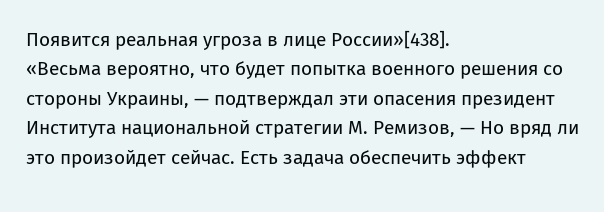Появится реальная угроза в лице России»[438].
«Весьма вероятно, что будет попытка военного решения со стороны Украины, — подтверждал эти опасения президент Института национальной стратегии М. Ремизов, — Но вряд ли это произойдет сейчас. Есть задача обеспечить эффект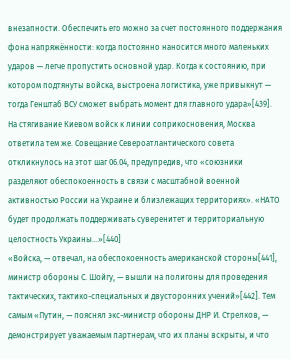внезапности. Обеспечить его можно за счет постоянного поддержания фона напряжённости: когда постоянно наносится много маленьких ударов — легче пропустить основной удар. Когда к состоянию, при котором подтянуты войска, выстроена логистика, уже привыкнут — тогда Генштаб ВСУ сможет выбрать момент для главного удара»[439].
На стягивание Киевом войск к линии соприкосновения, Москва ответила тем же. Совещание Североатлантического совета откликнулось на этот шаг 06.04, предупредив, что «союзники разделяют обеспокоенность в связи с масштабной военной активностью России на Украине и близлежащих территориях». «НАТО будет продолжать поддерживать суверенитет и территориальную целостность Украины…»[440]
«Войска, — отвечал, на обеспокоенность американской стороны[441], министр обороны С. Шойгу, — вышли на полигоны для проведения тактических, тактико-специальных и двусторонних учений»[442]. Тем самым «Путин, — пояснял экс-министр обороны ДНР И. Стрелков, — демонстрирует уважаемым партнерам, что их планы вскрыты, и что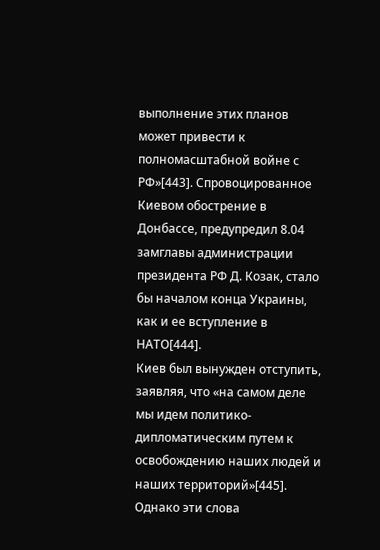выполнение этих планов может привести к полномасштабной войне с РФ»[443]. Спровоцированное Киевом обострение в Донбассе, предупредил 8.04 замглавы администрации президента РФ Д. Козак, стало бы началом конца Украины, как и ее вступление в НАТО[444].
Киев был вынужден отступить, заявляя, что «на самом деле мы идем политико-дипломатическим путем к освобождению наших людей и наших территорий»[445]. Однако эти слова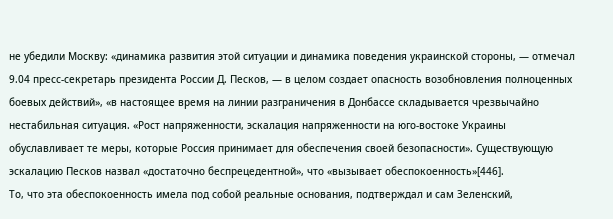не убедили Москву: «динамика развития этой ситуации и динамика поведения украинской стороны, — отмечал 9.04 пресс-секретарь президента России Д. Песков, — в целом создает опасность возобновления полноценных боевых действий», «в настоящее время на линии разграничения в Донбассе складывается чрезвычайно нестабильная ситуация. «Рост напряженности, эскалация напряженности на юго-востоке Украины обуславливает те меры, которые Россия принимает для обеспечения своей безопасности». Существующую эскалацию Песков назвал «достаточно беспрецедентной», что «вызывает обеспокоенность»[446].
То, что эта обеспокоенность имела под собой реальные основания, подтверждал и сам Зеленский,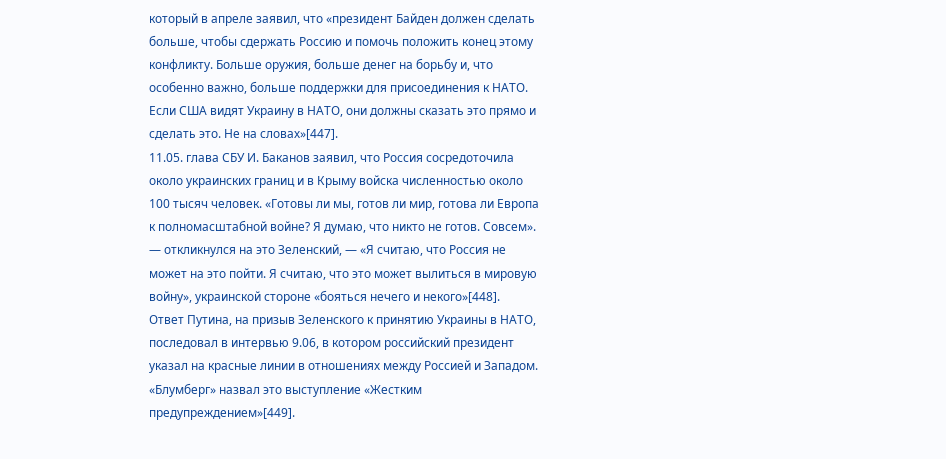который в апреле заявил, что «президент Байден должен сделать больше, чтобы сдержать Россию и помочь положить конец этому конфликту. Больше оружия, больше денег на борьбу и, что особенно важно, больше поддержки для присоединения к НАТО. Если США видят Украину в НАТО, они должны сказать это прямо и сделать это. Не на словах»[447].
11.05. глава СБУ И. Баканов заявил, что Россия сосредоточила около украинских границ и в Крыму войска численностью около 100 тысяч человек. «Готовы ли мы, готов ли мир, готова ли Европа к полномасштабной войне? Я думаю, что никто не готов. Совсем». — откликнулся на это Зеленский, — «Я считаю, что Россия не может на это пойти. Я считаю, что это может вылиться в мировую войну», украинской стороне «бояться нечего и некого»[448].
Ответ Путина, на призыв Зеленского к принятию Украины в НАТО, последовал в интервью 9.06, в котором российский президент указал на красные линии в отношениях между Россией и Западом. «Блумберг» назвал это выступление «Жестким предупреждением»[449].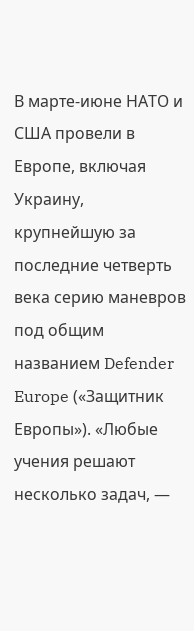В марте-июне НАТО и США провели в Европе, включая Украину, крупнейшую за последние четверть века серию маневров под общим названием Defender Europe («Защитник Европы»). «Любые учения решают несколько задач, —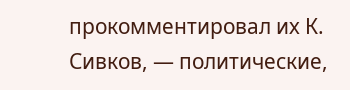прокомментировал их К. Сивков, — политические,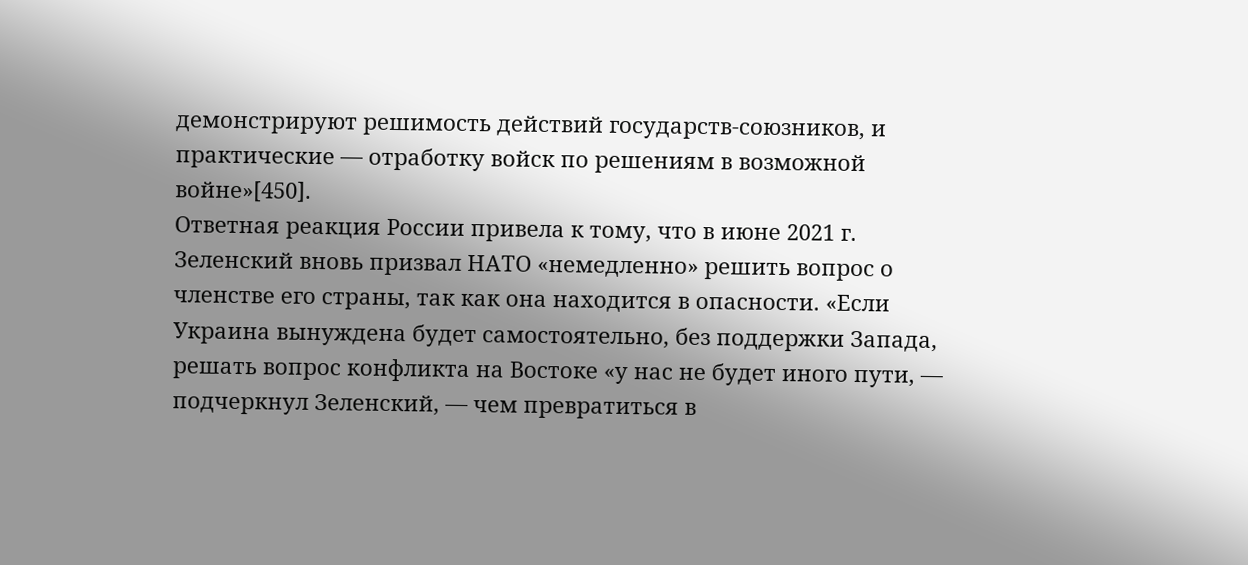демонстрируют решимость действий государств-союзников, и практические — отработку войск по решениям в возможной войне»[450].
Ответная реакция России привела к тому, что в июне 2021 г. Зеленский вновь призвал НАТО «немедленно» решить вопрос о членстве его страны, так как она находится в опасности. «Если Украина вынуждена будет самостоятельно, без поддержки Запада, решать вопрос конфликта на Востоке «у нас не будет иного пути, — подчеркнул Зеленский, — чем превратиться в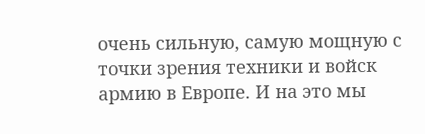очень сильную, самую мощную с точки зрения техники и войск армию в Европе. И на это мы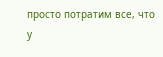просто потратим все, что у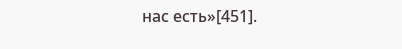нас есть»[451].